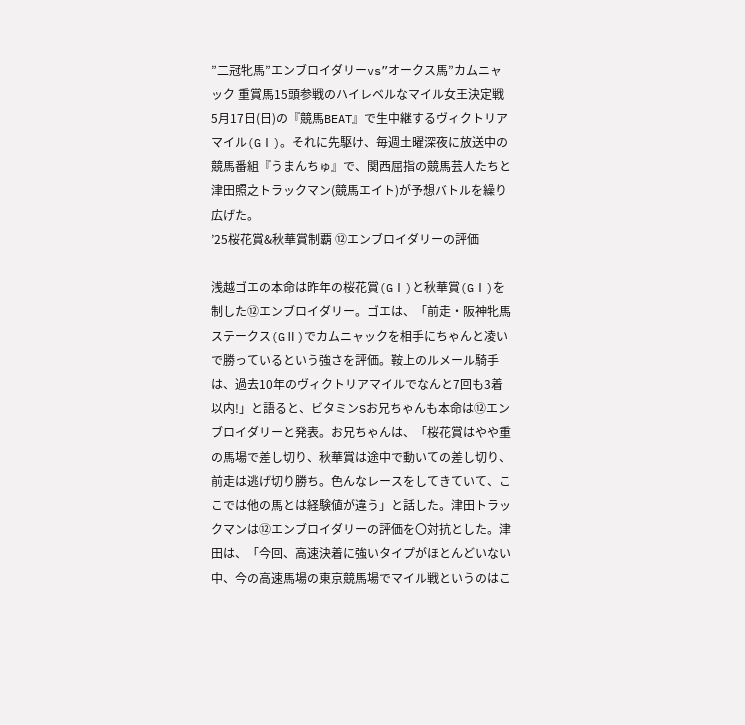”二冠牝馬”エンブロイダリーvs”オークス馬”カムニャック 重賞馬15頭参戦のハイレベルなマイル女王決定戦
5月17日(日)の『競馬BEAT』で生中継するヴィクトリアマイル(GⅠ)。それに先駆け、毎週土曜深夜に放送中の競馬番組『うまんちゅ』で、関西屈指の競馬芸人たちと津田照之トラックマン(競馬エイト)が予想バトルを繰り広げた。
’25桜花賞&秋華賞制覇 ⑫エンブロイダリーの評価

浅越ゴエの本命は昨年の桜花賞(GⅠ)と秋華賞(GⅠ)を制した⑫エンブロイダリー。ゴエは、「前走・阪神牝馬ステークス(GⅡ)でカムニャックを相手にちゃんと凌いで勝っているという強さを評価。鞍上のルメール騎手は、過去10年のヴィクトリアマイルでなんと7回も3着以内!」と語ると、ビタミンSお兄ちゃんも本命は⑫エンブロイダリーと発表。お兄ちゃんは、「桜花賞はやや重の馬場で差し切り、秋華賞は途中で動いての差し切り、前走は逃げ切り勝ち。色んなレースをしてきていて、ここでは他の馬とは経験値が違う」と話した。津田トラックマンは⑫エンブロイダリーの評価を〇対抗とした。津田は、「今回、高速決着に強いタイプがほとんどいない中、今の高速馬場の東京競馬場でマイル戦というのはこ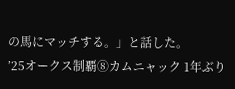の馬にマッチする。」と話した。
’25オークス制覇⑧カムニャック 1年ぶり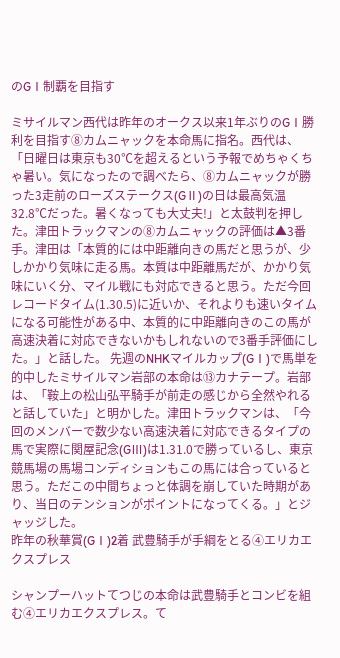のGⅠ制覇を目指す

ミサイルマン西代は昨年のオークス以来1年ぶりのGⅠ勝利を目指す⑧カムニャックを本命馬に指名。西代は、「日曜日は東京も30℃を超えるという予報でめちゃくちゃ暑い。気になったので調べたら、⑧カムニャックが勝った3走前のローズステークス(GⅡ)の日は最高気温32.8℃だった。暑くなっても大丈夫!」と太鼓判を押した。津田トラックマンの⑧カムニャックの評価は▲3番手。津田は「本質的には中距離向きの馬だと思うが、少しかかり気味に走る馬。本質は中距離馬だが、かかり気味にいく分、マイル戦にも対応できると思う。ただ今回レコードタイム(1.30.5)に近いか、それよりも速いタイムになる可能性がある中、本質的に中距離向きのこの馬が高速決着に対応できないかもしれないので3番手評価にした。」と話した。 先週のNHKマイルカップ(GⅠ)で馬単を的中したミサイルマン岩部の本命は⑬カナテープ。岩部は、「鞍上の松山弘平騎手が前走の感じから全然やれると話していた」と明かした。津田トラックマンは、「今回のメンバーで数少ない高速決着に対応できるタイプの馬で実際に関屋記念(GⅢ)は1.31.0で勝っているし、東京競馬場の馬場コンディションもこの馬には合っていると思う。ただこの中間ちょっと体調を崩していた時期があり、当日のテンションがポイントになってくる。」とジャッジした。
昨年の秋華賞(GⅠ)2着 武豊騎手が手綱をとる④エリカエクスプレス

シャンプーハットてつじの本命は武豊騎手とコンビを組む④エリカエクスプレス。て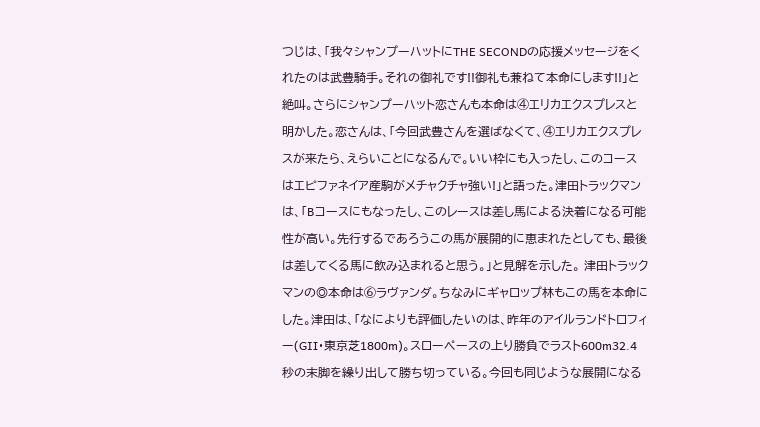つじは、「我々シャンプーハットにTHE SECONDの応援メッセージをくれたのは武豊騎手。それの御礼です!!御礼も兼ねて本命にします!!」と絶叫。さらにシャンプーハット恋さんも本命は④エリカエクスプレスと明かした。恋さんは、「今回武豊さんを選ばなくて、④エリカエクスプレスが来たら、えらいことになるんで。いい枠にも入ったし、このコースはエピファネイア産駒がメチャクチャ強い!」と語った。津田トラックマンは、「Bコースにもなったし、このレースは差し馬による決着になる可能性が高い。先行するであろうこの馬が展開的に恵まれたとしても、最後は差してくる馬に飲み込まれると思う。」と見解を示した。 津田トラックマンの◎本命は⑥ラヴァンダ。ちなみにギャロップ林もこの馬を本命にした。津田は、「なによりも評価したいのは、昨年のアイルランドトロフィー(GⅡ・東京芝1800m)。スローペースの上り勝負でラスト600m32.4秒の末脚を繰り出して勝ち切っている。今回も同じような展開になる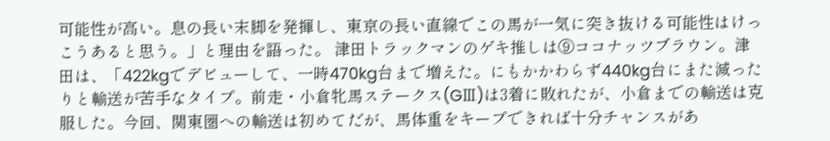可能性が高い。息の長い末脚を発揮し、東京の長い直線でこの馬が一気に突き抜ける可能性はけっこうあると思う。」と理由を語った。 津田トラックマンのゲキ推しは⑨ココナッツブラウン。津田は、「422kgでデビューして、一時470kg台まで増えた。にもかかわらず440kg台にまた減ったりと輸送が苦手なタイプ。前走・小倉牝馬ステークス(GⅢ)は3着に敗れたが、小倉までの輸送は克服した。今回、関東圏への輸送は初めてだが、馬体重をキープできれば十分チャンスがあ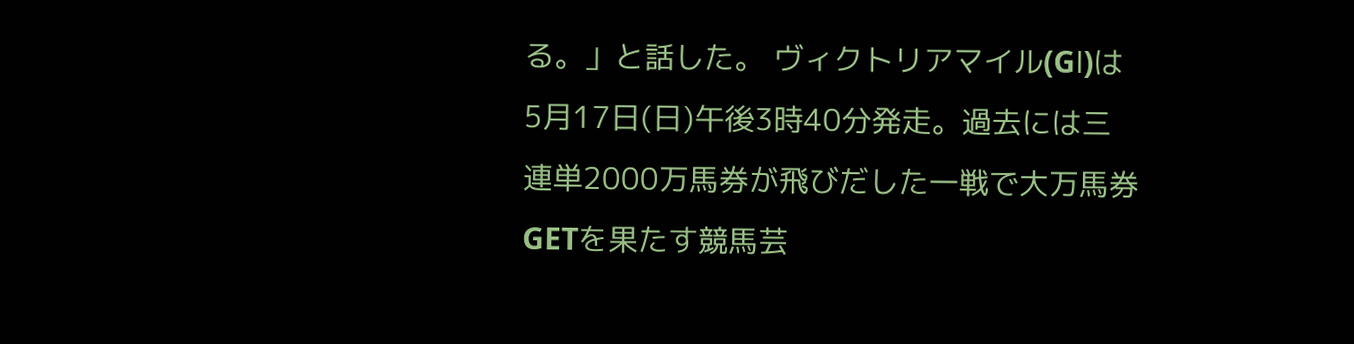る。」と話した。 ヴィクトリアマイル(GⅠ)は5月17日(日)午後3時40分発走。過去には三連単2000万馬券が飛びだした一戦で大万馬券GETを果たす競馬芸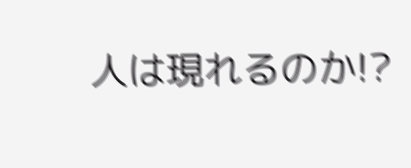人は現れるのか!?